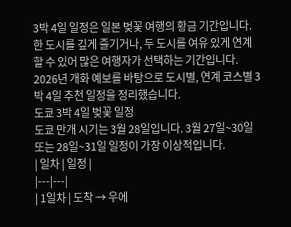3박 4일 일정은 일본 벚꽃 여행의 황금 기간입니다. 한 도시를 깊게 즐기거나, 두 도시를 여유 있게 연계할 수 있어 많은 여행자가 선택하는 기간입니다. 2026년 개화 예보를 바탕으로 도시별, 연계 코스별 3박 4일 추천 일정을 정리했습니다.
도쿄 3박 4일 벚꽃 일정
도쿄 만개 시기는 3월 28일입니다. 3월 27일~30일 또는 28일~31일 일정이 가장 이상적입니다.
| 일차 | 일정 |
|---|---|
| 1일차 | 도착 → 우에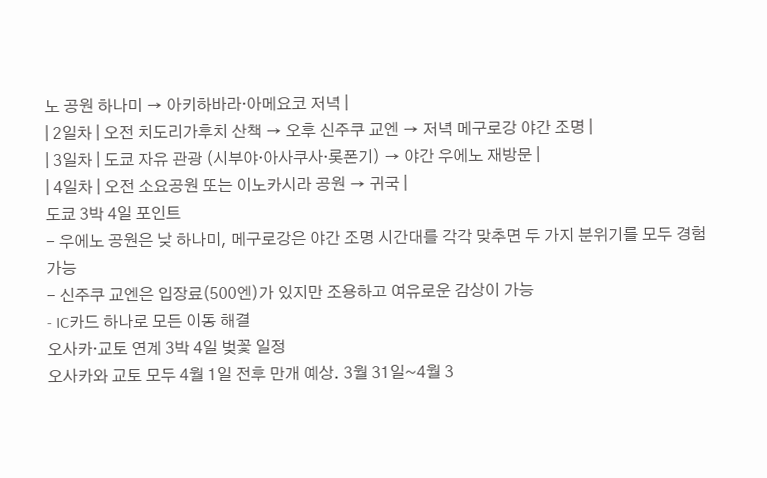노 공원 하나미 → 아키하바라·아메요코 저녁 |
| 2일차 | 오전 치도리가후치 산책 → 오후 신주쿠 교엔 → 저녁 메구로강 야간 조명 |
| 3일차 | 도쿄 자유 관광 (시부야·아사쿠사·롯폰기) → 야간 우에노 재방문 |
| 4일차 | 오전 소요공원 또는 이노카시라 공원 → 귀국 |
도쿄 3박 4일 포인트
- 우에노 공원은 낮 하나미, 메구로강은 야간 조명 시간대를 각각 맞추면 두 가지 분위기를 모두 경험 가능
- 신주쿠 교엔은 입장료(500엔)가 있지만 조용하고 여유로운 감상이 가능
- IC카드 하나로 모든 이동 해결
오사카·교토 연계 3박 4일 벚꽃 일정
오사카와 교토 모두 4월 1일 전후 만개 예상. 3월 31일~4월 3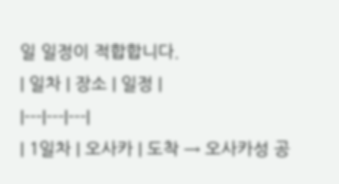일 일정이 적합합니다.
| 일차 | 장소 | 일정 |
|---|---|---|
| 1일차 | 오사카 | 도착 → 오사카성 공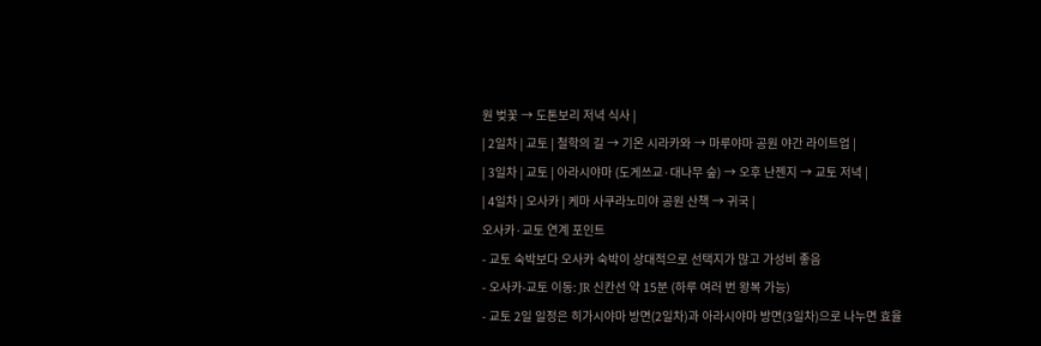원 벚꽃 → 도톤보리 저녁 식사 |
| 2일차 | 교토 | 철학의 길 → 기온 시라카와 → 마루야마 공원 야간 라이트업 |
| 3일차 | 교토 | 아라시야마 (도게쓰교·대나무 숲) → 오후 난젠지 → 교토 저녁 |
| 4일차 | 오사카 | 케마 사쿠라노미야 공원 산책 → 귀국 |
오사카·교토 연계 포인트
- 교토 숙박보다 오사카 숙박이 상대적으로 선택지가 많고 가성비 좋음
- 오사카-교토 이동: JR 신칸선 약 15분 (하루 여러 번 왕복 가능)
- 교토 2일 일정은 히가시야마 방면(2일차)과 아라시야마 방면(3일차)으로 나누면 효율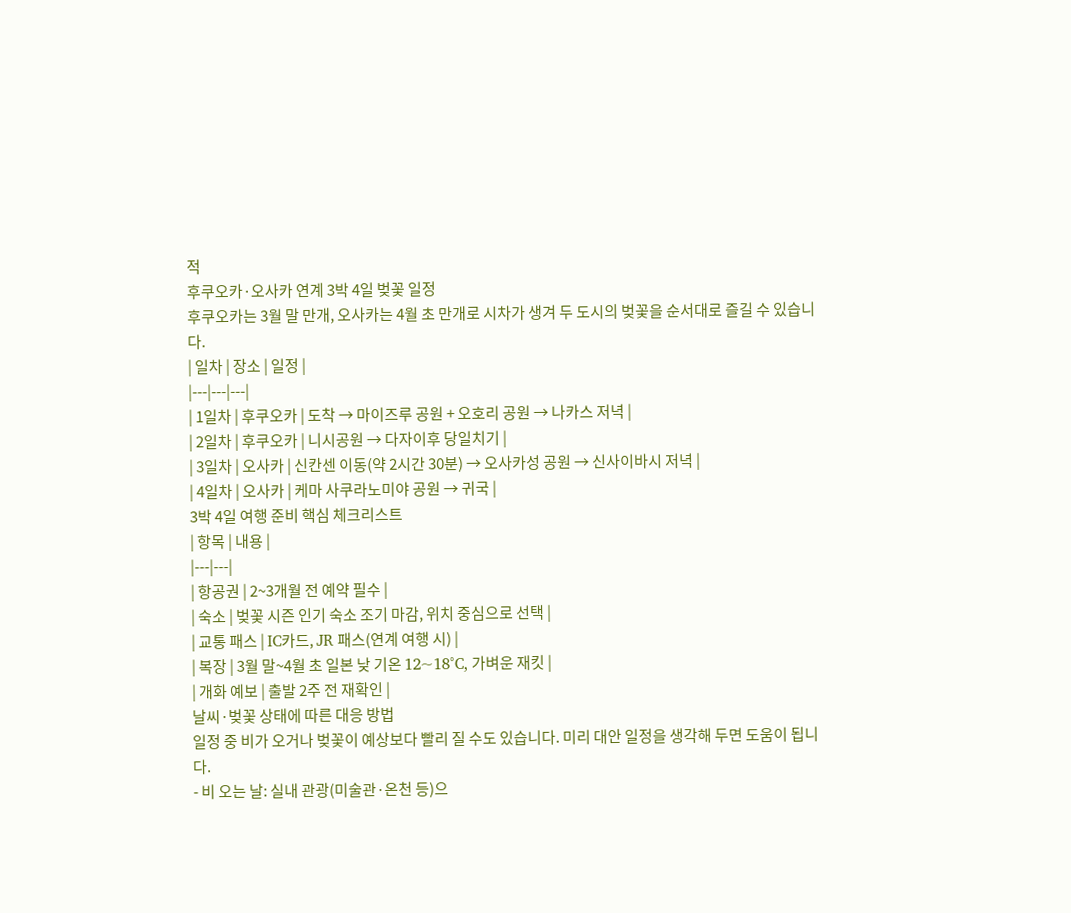적
후쿠오카·오사카 연계 3박 4일 벚꽃 일정
후쿠오카는 3월 말 만개, 오사카는 4월 초 만개로 시차가 생겨 두 도시의 벚꽃을 순서대로 즐길 수 있습니다.
| 일차 | 장소 | 일정 |
|---|---|---|
| 1일차 | 후쿠오카 | 도착 → 마이즈루 공원 + 오호리 공원 → 나카스 저녁 |
| 2일차 | 후쿠오카 | 니시공원 → 다자이후 당일치기 |
| 3일차 | 오사카 | 신칸센 이동(약 2시간 30분) → 오사카성 공원 → 신사이바시 저녁 |
| 4일차 | 오사카 | 케마 사쿠라노미야 공원 → 귀국 |
3박 4일 여행 준비 핵심 체크리스트
| 항목 | 내용 |
|---|---|
| 항공권 | 2~3개월 전 예약 필수 |
| 숙소 | 벚꽃 시즌 인기 숙소 조기 마감, 위치 중심으로 선택 |
| 교통 패스 | IC카드, JR 패스(연계 여행 시) |
| 복장 | 3월 말~4월 초 일본 낮 기온 12~18°C, 가벼운 재킷 |
| 개화 예보 | 출발 2주 전 재확인 |
날씨·벚꽃 상태에 따른 대응 방법
일정 중 비가 오거나 벚꽃이 예상보다 빨리 질 수도 있습니다. 미리 대안 일정을 생각해 두면 도움이 됩니다.
- 비 오는 날: 실내 관광(미술관·온천 등)으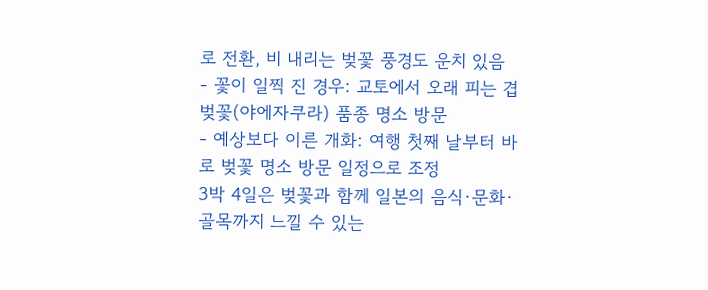로 전환, 비 내리는 벚꽃 풍경도 운치 있음
- 꽃이 일찍 진 경우: 교토에서 오래 피는 겹벚꽃(야에자쿠라) 품종 명소 방문
- 예상보다 이른 개화: 여행 첫째 날부터 바로 벚꽃 명소 방문 일정으로 조정
3박 4일은 벚꽃과 함께 일본의 음식·문화·골목까지 느낄 수 있는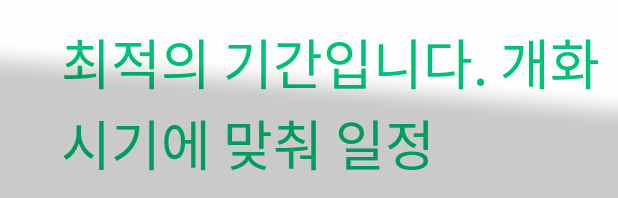최적의 기간입니다. 개화 시기에 맞춰 일정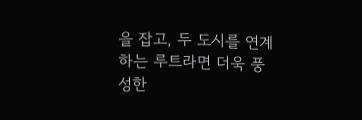을 잡고, 두 도시를 연계하는 루트라면 더욱 풍성한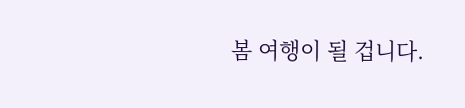봄 여행이 될 겁니다.